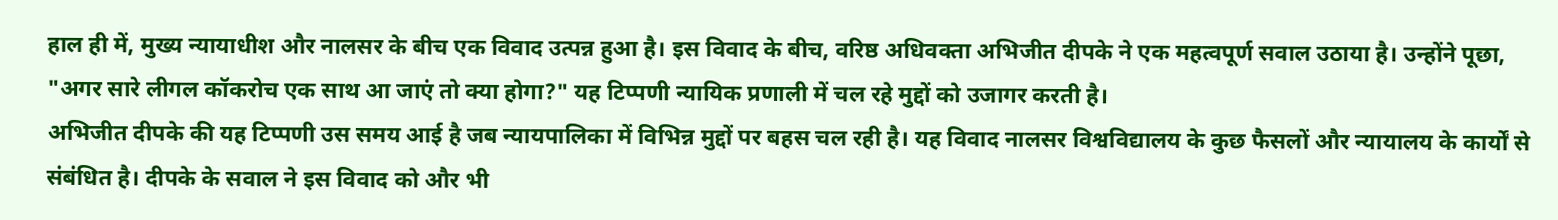हाल ही में, मुख्य न्यायाधीश और नालसर के बीच एक विवाद उत्पन्न हुआ है। इस विवाद के बीच, वरिष्ठ अधिवक्ता अभिजीत दीपके ने एक महत्वपूर्ण सवाल उठाया है। उन्होंने पूछा, "अगर सारे लीगल कॉकरोच एक साथ आ जाएं तो क्या होगा?" यह टिप्पणी न्यायिक प्रणाली में चल रहे मुद्दों को उजागर करती है।
अभिजीत दीपके की यह टिप्पणी उस समय आई है जब न्यायपालिका में विभिन्न मुद्दों पर बहस चल रही है। यह विवाद नालसर विश्वविद्यालय के कुछ फैसलों और न्यायालय के कार्यों से संबंधित है। दीपके के सवाल ने इस विवाद को और भी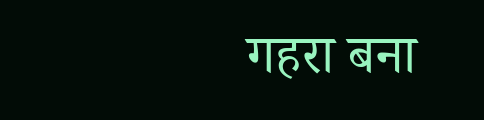गहरा बना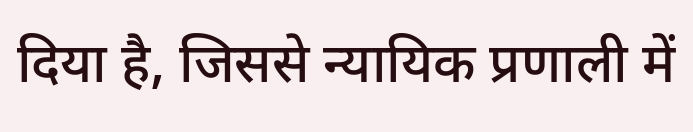दिया है, जिससे न्यायिक प्रणाली में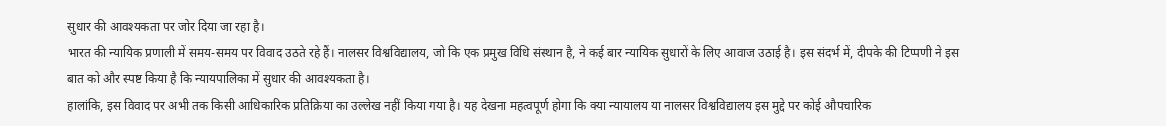सुधार की आवश्यकता पर जोर दिया जा रहा है।
भारत की न्यायिक प्रणाली में समय-समय पर विवाद उठते रहे हैं। नालसर विश्वविद्यालय, जो कि एक प्रमुख विधि संस्थान है, ने कई बार न्यायिक सुधारों के लिए आवाज उठाई है। इस संदर्भ में, दीपके की टिप्पणी ने इस बात को और स्पष्ट किया है कि न्यायपालिका में सुधार की आवश्यकता है।
हालांकि, इस विवाद पर अभी तक किसी आधिकारिक प्रतिक्रिया का उल्लेख नहीं किया गया है। यह देखना महत्वपूर्ण होगा कि क्या न्यायालय या नालसर विश्वविद्यालय इस मुद्दे पर कोई औपचारिक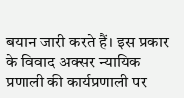बयान जारी करते हैं। इस प्रकार के विवाद अक्सर न्यायिक प्रणाली की कार्यप्रणाली पर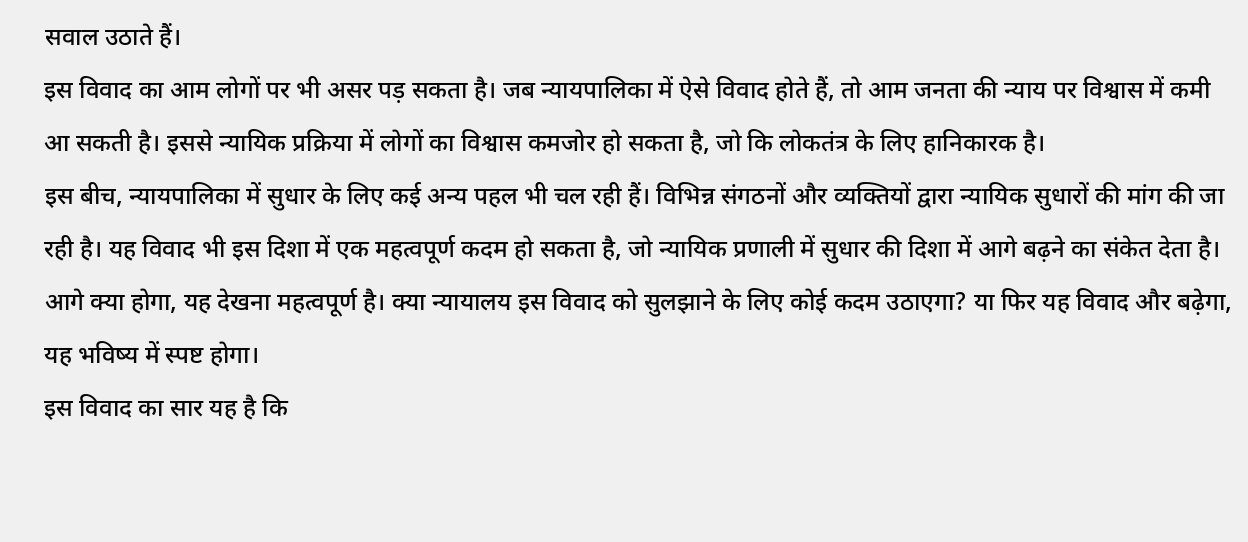सवाल उठाते हैं।
इस विवाद का आम लोगों पर भी असर पड़ सकता है। जब न्यायपालिका में ऐसे विवाद होते हैं, तो आम जनता की न्याय पर विश्वास में कमी आ सकती है। इससे न्यायिक प्रक्रिया में लोगों का विश्वास कमजोर हो सकता है, जो कि लोकतंत्र के लिए हानिकारक है।
इस बीच, न्यायपालिका में सुधार के लिए कई अन्य पहल भी चल रही हैं। विभिन्न संगठनों और व्यक्तियों द्वारा न्यायिक सुधारों की मांग की जा रही है। यह विवाद भी इस दिशा में एक महत्वपूर्ण कदम हो सकता है, जो न्यायिक प्रणाली में सुधार की दिशा में आगे बढ़ने का संकेत देता है।
आगे क्या होगा, यह देखना महत्वपूर्ण है। क्या न्यायालय इस विवाद को सुलझाने के लिए कोई कदम उठाएगा? या फिर यह विवाद और बढ़ेगा, यह भविष्य में स्पष्ट होगा।
इस विवाद का सार यह है कि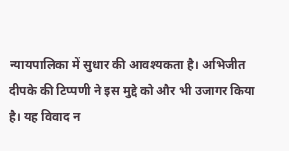न्यायपालिका में सुधार की आवश्यकता है। अभिजीत दीपके की टिप्पणी ने इस मुद्दे को और भी उजागर किया है। यह विवाद न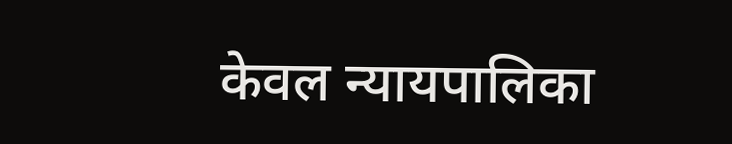केवल न्यायपालिका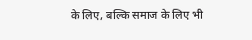के लिए, बल्कि समाज के लिए भी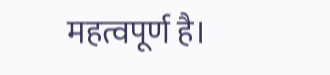महत्वपूर्ण है।